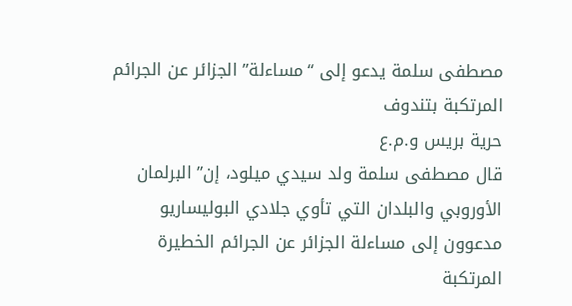مصطفى سلمة يدعو إلى “مساءلة” الجزائر عن الجرائم المرتكبة بتندوف
حرية بريس و.م.ع
قال مصطفى سلمة ولد سيدي ميلود، إن” البرلمان الأوروبي والبلدان التي تأوي جلادي البوليساريو مدعوون إلى مساءلة الجزائر عن الجرائم الخطيرة المرتكبة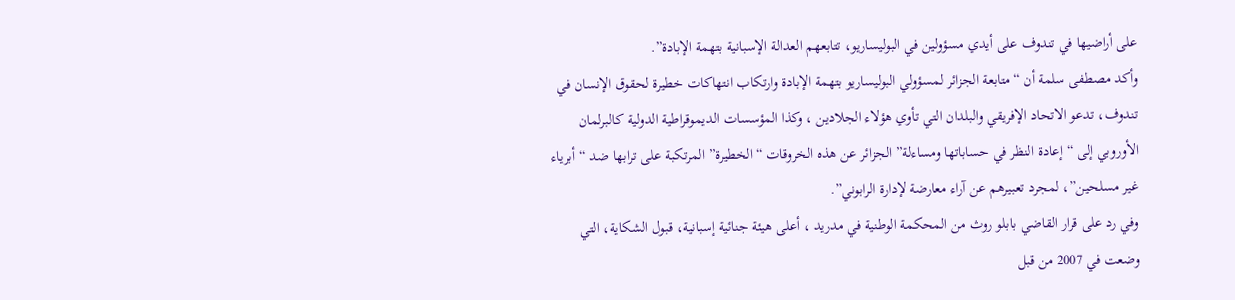على أراضيها في تندوف على أيدي مسؤولين في البوليساريو، تتابعهم العدالة الإسبانية بتهمة الإبادة”.
وأكد مصطفى سلمة أن “متابعة الجزائر لمسؤولي البوليساريو بتهمة الإبادة وارتكاب انتهاكات خطيرة لحقوق الإنسان في تندوف، تدعو الاتحاد الإفريقي والبلدان التي تأوي هؤلاء الجلادين ، وكذا المؤسسات الديموقراطية الدولية كالبرلمان الأوروبي إلى “إعادة النظر في حساباتها ومساءلة” الجزائر عن هذه الخروقات “الخطيرة” المرتكبة على ترابها ضد “أبرياء غير مسلحين”، لمجرد تعبيرهم عن آراء معارضة لإدارة الرابوني”.
وفي رد على قرار القاضي بابلو روث من المحكمة الوطنية في مدريد ، أعلى هيئة جنائية إسبانية، قبول الشكاية، التي وضعت في 2007 من قبل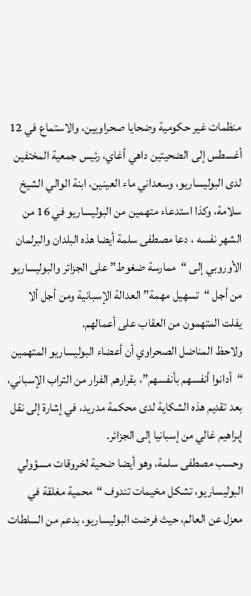منظمات غير حكومية وضحايا صحراويين، والاستماع في 12 أغسطس إلى الضحيتين داهي أغاي، رئيس جمعية المختفين لدى البوليساريو، وسعداني ماء العينين، ابنة الوالي الشيخ سلامة، وكذا استدعاء متهمين من البوليساريو في 16 من الشهر نفسه ، دعا مصطفى سلمة أيضا هذه البلدان والبرلمان الأوروبي إلى “ممارسة ضغوط” على الجزائر والبوليساريو من أجل “تسهيل مهمة” العدالة الإسبانية ومن أجل ألا يفلت المتهمون من العقاب على أعمالهم.
ولاحظ المناضل الصحراوي أن أعضاء البوليساريو المتهمين “أدانوا أنفسهم بأنفسهم”، بقرارهم الفرار من التراب الإسباني، بعد تقديم هذه الشكاية لدى محكمة مدريد، في إشارة إلى نقل إبراهيم غالي من إسبانيا إلى الجزائر.
وحسب مصطفى سلمة، وهو أيضا ضحية لخروقات مسؤولي البوليساريو، تشكل مخيمات تندوف “محمية مغلقة في معزل عن العالم، حيث فرضت البوليساريو، بدعم من السلطات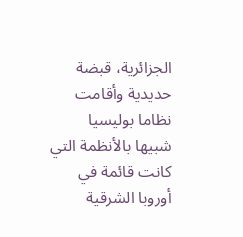الجزائرية، قبضة حديدية وأقامت نظاما بوليسيا شبيها بالأنظمة التي كانت قائمة في أوروبا الشرقية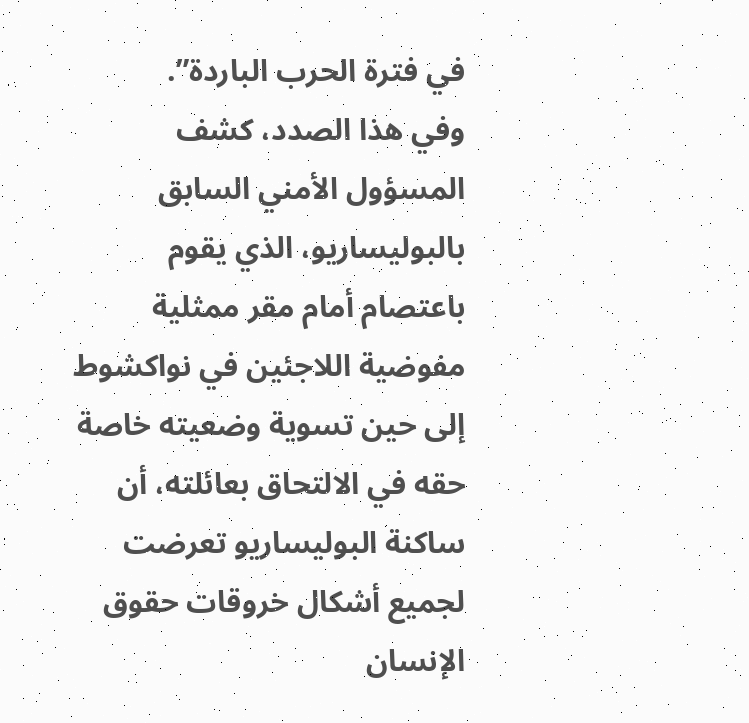في فترة الحرب الباردة”.
وفي هذا الصدد، كشف المسؤول الأمني السابق بالبوليساريو، الذي يقوم باعتصام أمام مقر ممثلية مفوضية اللاجئين في نواكشوط إلى حين تسوية وضعيته خاصة حقه في الالتحاق بعائلته، أن ساكنة البوليساريو تعرضت لجميع أشكال خروقات حقوق الإنسان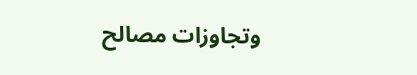وتجاوزات مصالح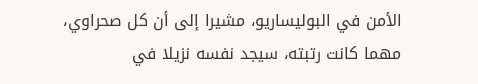الأمن في البوليساريو، مشيرا إلى أن كل صحراوي، مهما كانت رتبته، سيجد نفسه نزيلا في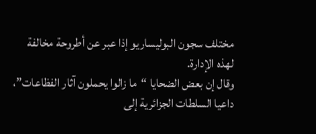مختلف سجون البوليساريو إذا عبر عن أطروحة مخالفة لهذه الإدارة.
وقال إن بعض الضحايا “ما زالوا يحملون آثار الفظاعات”، داعيا السلطات الجزائرية إلى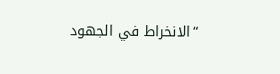“الانخراط في الجهود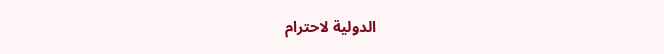الدولية لاحترام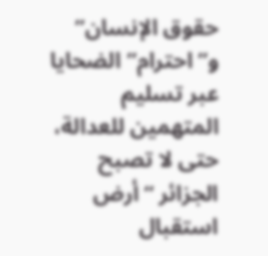حقوق الإنسان” و”احترام” الضحايا عبر تسليم المتهمين للعدالة، حتى لا تصبح الجزائر “أرض استقبال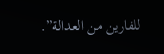للفارين من العدالة”.